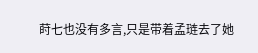莳七也没有多言,只是带着孟琏去了她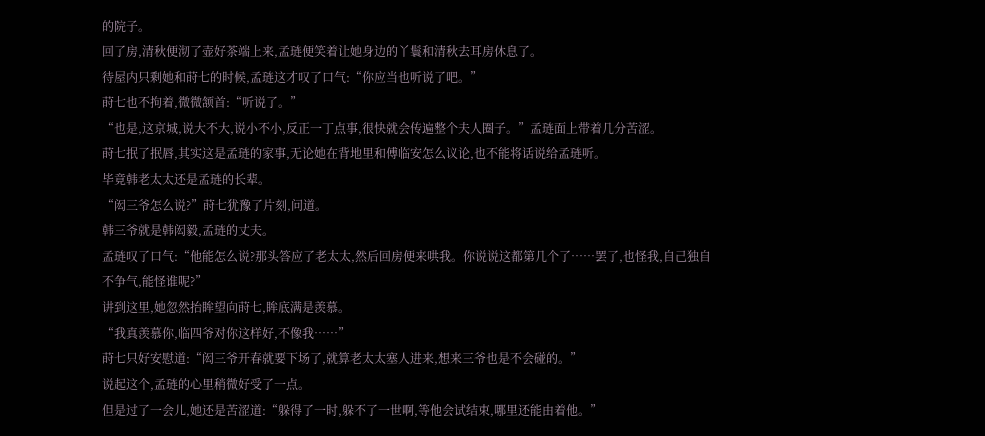的院子。
回了房,清秋便沏了壶好茶端上来,孟琏便笑着让她身边的丫鬟和清秋去耳房休息了。
待屋内只剩她和莳七的时候,孟琏这才叹了口气:“你应当也听说了吧。”
莳七也不拘着,微微颔首:“听说了。”
“也是,这京城,说大不大,说小不小,反正一丁点事,很快就会传遍整个夫人圈子。”孟琏面上带着几分苦涩。
莳七抿了抿唇,其实这是孟琏的家事,无论她在背地里和傅临安怎么议论,也不能将话说给孟琏听。
毕竟韩老太太还是孟琏的长辈。
“闳三爷怎么说?”莳七犹豫了片刻,问道。
韩三爷就是韩闳毅,孟琏的丈夫。
孟琏叹了口气:“他能怎么说?那头答应了老太太,然后回房便来哄我。你说说这都第几个了……罢了,也怪我,自己独自不争气,能怪谁呢?”
讲到这里,她忽然抬眸望向莳七,眸底满是羡慕。
“我真羡慕你,临四爷对你这样好,不像我……”
莳七只好安慰道:“闳三爷开春就要下场了,就算老太太塞人进来,想来三爷也是不会碰的。”
说起这个,孟琏的心里稍微好受了一点。
但是过了一会儿,她还是苦涩道:“躲得了一时,躲不了一世啊,等他会试结束,哪里还能由着他。”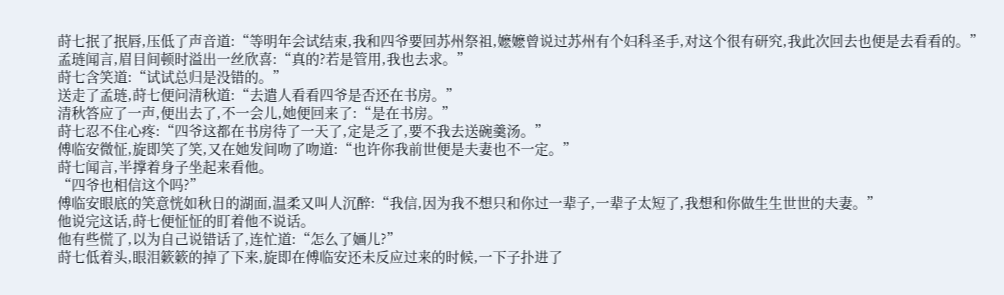莳七抿了抿唇,压低了声音道:“等明年会试结束,我和四爷要回苏州祭祖,嬷嬷曾说过苏州有个妇科圣手,对这个很有研究,我此次回去也便是去看看的。”
孟琏闻言,眉目间顿时溢出一丝欣喜:“真的?若是管用,我也去求。”
莳七含笑道:“试试总归是没错的。”
送走了孟琏,莳七便问清秋道:“去遣人看看四爷是否还在书房。”
清秋答应了一声,便出去了,不一会儿,她便回来了:“是在书房。”
莳七忍不住心疼:“四爷这都在书房待了一天了,定是乏了,要不我去送碗羹汤。”
傅临安微怔,旋即笑了笑,又在她发间吻了吻道:“也许你我前世便是夫妻也不一定。”
莳七闻言,半撑着身子坐起来看他。
“四爷也相信这个吗?”
傅临安眼底的笑意恍如秋日的湖面,温柔又叫人沉醉:“我信,因为我不想只和你过一辈子,一辈子太短了,我想和你做生生世世的夫妻。”
他说完这话,莳七便怔怔的盯着他不说话。
他有些慌了,以为自己说错话了,连忙道:“怎么了婳儿?”
莳七低着头,眼泪簌簌的掉了下来,旋即在傅临安还未反应过来的时候,一下子扑进了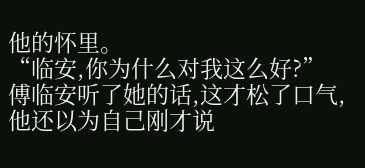他的怀里。
“临安,你为什么对我这么好?”
傅临安听了她的话,这才松了口气,他还以为自己刚才说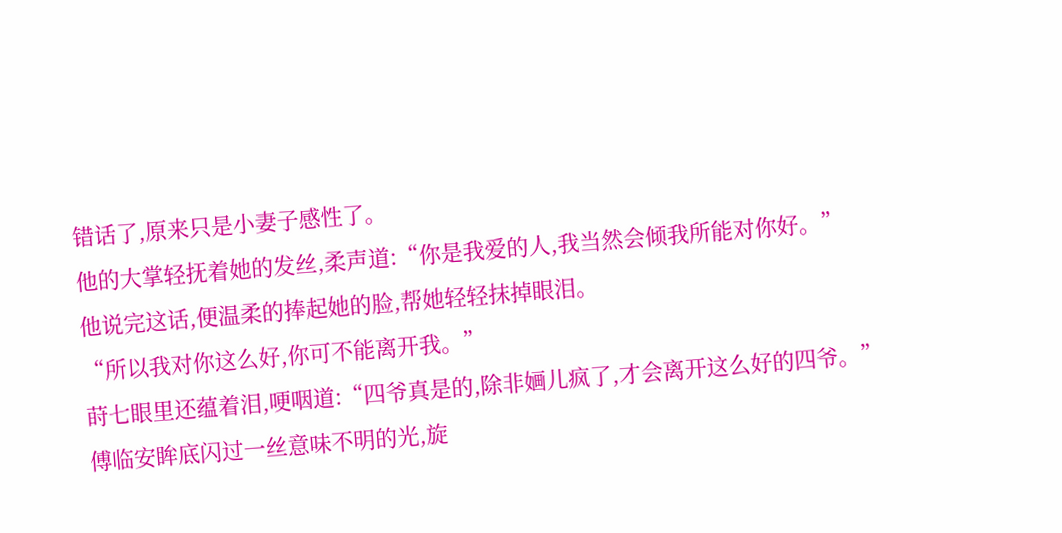错话了,原来只是小妻子感性了。
他的大掌轻抚着她的发丝,柔声道:“你是我爱的人,我当然会倾我所能对你好。”
他说完这话,便温柔的捧起她的脸,帮她轻轻抹掉眼泪。
“所以我对你这么好,你可不能离开我。”
莳七眼里还蕴着泪,哽咽道:“四爷真是的,除非婳儿疯了,才会离开这么好的四爷。”
傅临安眸底闪过一丝意味不明的光,旋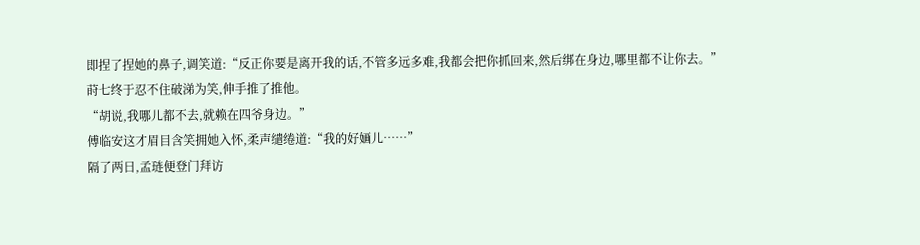即捏了捏她的鼻子,调笑道:“反正你要是离开我的话,不管多远多难,我都会把你抓回来,然后绑在身边,哪里都不让你去。”
莳七终于忍不住破涕为笑,伸手推了推他。
“胡说,我哪儿都不去,就赖在四爷身边。”
傅临安这才眉目含笑拥她入怀,柔声缱绻道:“我的好婳儿……”
隔了两日,孟琏便登门拜访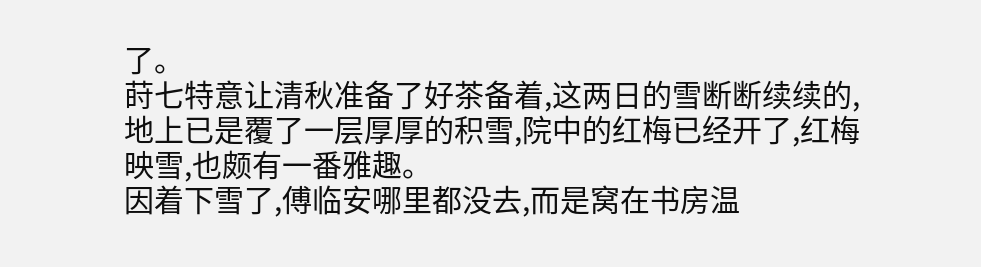了。
莳七特意让清秋准备了好茶备着,这两日的雪断断续续的,地上已是覆了一层厚厚的积雪,院中的红梅已经开了,红梅映雪,也颇有一番雅趣。
因着下雪了,傅临安哪里都没去,而是窝在书房温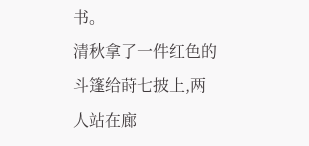书。
清秋拿了一件红色的斗篷给莳七披上,两人站在廊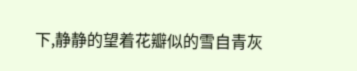下,静静的望着花瓣似的雪自青灰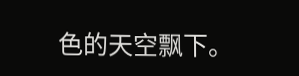色的天空飘下。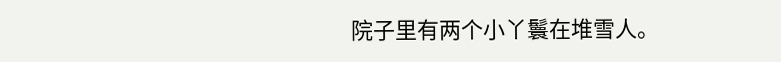院子里有两个小丫鬟在堆雪人。